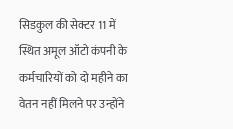सिडकुल की सेक्टर 11 में स्थित अमूल ऑटो कंपनी के कर्मचारियों को दो महीने का वेतन नहीं मिलने पर उन्होंने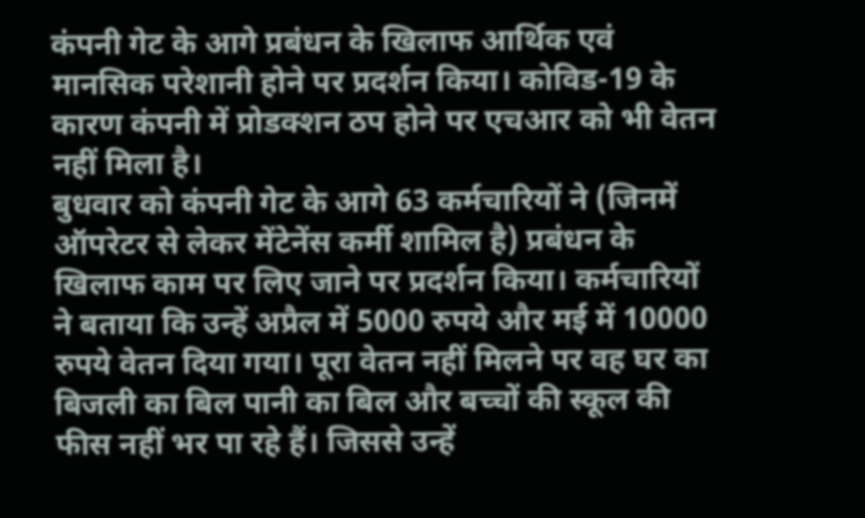कंपनी गेट के आगे प्रबंधन के खिलाफ आर्थिक एवं मानसिक परेशानी होने पर प्रदर्शन किया। कोविड-19 के कारण कंपनी में प्रोडक्शन ठप होने पर एचआर को भी वेतन नहीं मिला है।
बुधवार को कंपनी गेट के आगे 63 कर्मचारियों ने (जिनमें ऑपरेटर से लेकर मेंटेनेंस कर्मी शामिल है) प्रबंधन के खिलाफ काम पर लिए जाने पर प्रदर्शन किया। कर्मचारियों ने बताया कि उन्हें अप्रैल में 5000 रुपये और मई में 10000 रुपये वेतन दिया गया। पूरा वेतन नहीं मिलने पर वह घर का बिजली का बिल पानी का बिल और बच्चों की स्कूल की फीस नहीं भर पा रहे हैं। जिससे उन्हें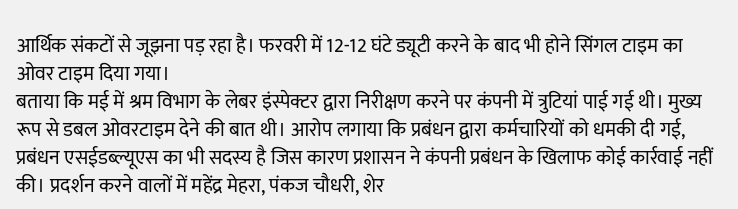आर्थिक संकटों से जूझना पड़ रहा है। फरवरी में 12-12 घंटे ड्यूटी करने के बाद भी होने सिंगल टाइम का ओवर टाइम दिया गया।
बताया कि मई में श्रम विभाग के लेबर इंस्पेक्टर द्वारा निरीक्षण करने पर कंपनी में त्रुटियां पाई गई थी। मुख्य रूप से डबल ओवरटाइम देने की बात थी। आरोप लगाया कि प्रबंधन द्वारा कर्मचारियों को धमकी दी गई, प्रबंधन एसईडब्ल्यूएस का भी सदस्य है जिस कारण प्रशासन ने कंपनी प्रबंधन के खिलाफ कोई कार्रवाई नहीं की। प्रदर्शन करने वालों में महेंद्र मेहरा, पंकज चौधरी, शेर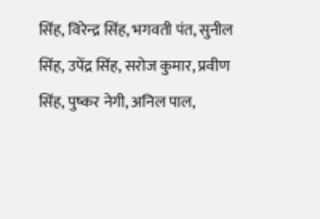सिंह, विरेन्द्र सिंह, भगवती पंत, सुनील सिंह, उपेंद्र सिंह, सरोज कुमार, प्रवीण सिंह, पुष्कर नेगी, अनिल पाल,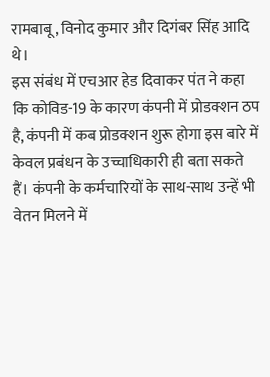रामबाबू, विनोद कुमार और दिगंबर सिंह आदि थे।
इस संबंध में एचआर हेड दिवाकर पंत ने कहा कि कोविड-19 के कारण कंपनी में प्रोडक्शन ठप है, कंपनी में कब प्रोडक्शन शुरू होगा इस बारे में केवल प्रबंधन के उच्चाधिकारी ही बता सकते हैं। कंपनी के कर्मचारियों के साथ-साथ उन्हें भी वेतन मिलने में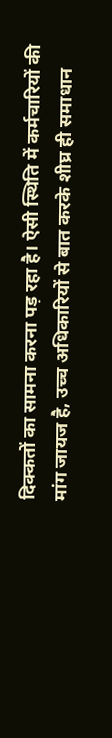दिक्कतों का सामना करना पड़ रहा है। ऐसी स्थिति में कर्मचारियों की मांग जायज है, उच्च अधिकारियों से बात करके शीघ्र ही समाधान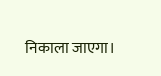निकाला जाएगा।